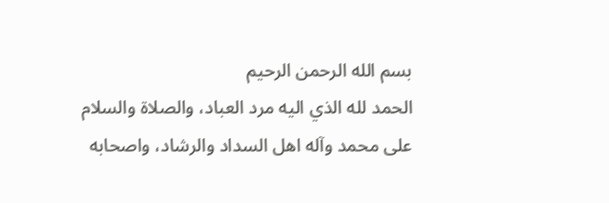بسم الله الرحمن الرحيم
الحمد لله الذي اليه مرد العباد، والصلاة والسلام على محمد وآله اهل السداد والرشاد، واصحابه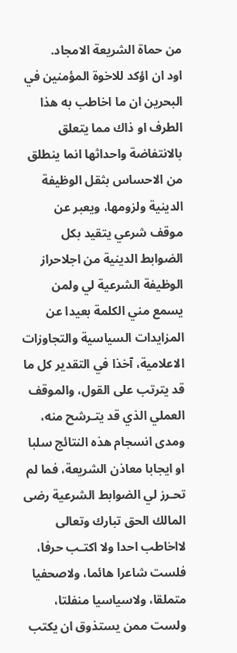من حماة الشريعة الامجاد.
اود ان اؤكد للاخوة المؤمنين في البحرين ان ما اخاطب به هذا الطرف او ذاك مما يتعلق بالانتفاضة واحداثها انما ينطلق من الاحساس بثقل الوظيفة الدينية ولزومها، ويعبر عن موقف شرعي يتقيد بكل الضوابط الدينية من اجلاحراز الوظيفة الشرعية لي ولمن يسمع مني الكلمة بعيدا عن المزايدات السياسية والتجاوزات الاعلامية، آخذا في التقدير كل ما قد يترتب على القول، والموقف العملي الذي قد يتـرشح منه، ومدى انسجام هذه النتائج سلبا او ايجابا معاذن الشريعة، فما لم تحـرز لي الضوابط الشرعية رضى المالك الحق تبارك وتعالى لااخاطب احدا ولا اكتـب حرفا، فلست شاعرا هائما، ولاصحفيا متملقا، ولاسياسيا منفلتا، ولست ممن يستذوق ان يكتب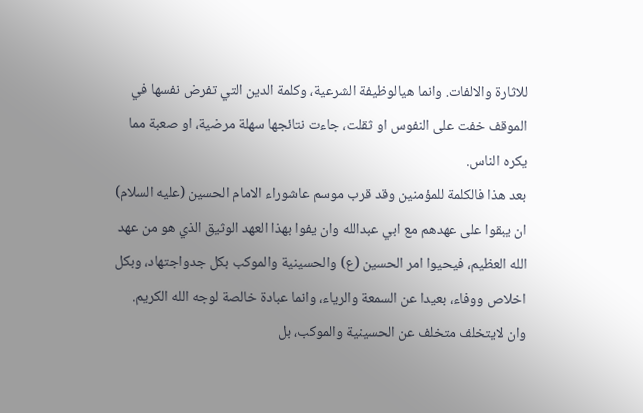للاثارة والالفات. وانما هيالوظيفة الشرعية، وكلمة الدين التي تفرض نفسها في الموقف خفت على النفوس او ثقلت، جاءت نتائجها سهلة مرضية، او صعبة مما يكره الناس.
بعد هذا فالكلمة للمؤمنين وقد قرب موسم عاشوراء الامام الحسين (عليه السلام) ان يبقوا على عهدهم مع ابي عبدالله وان يفوا بهذا العهد الوثيق الذي هو من عهد الله العظيم، فيحيوا امر الحسين (ع) والحسينية والموكب بكل جدواجتهاد، وبكل اخلاص ووفاء، بعيدا عن السمعة والرياء، وانما عبادة خالصة لوجه الله الكريم.
وان لايتخلف متخلف عن الحسينية والموكب، بل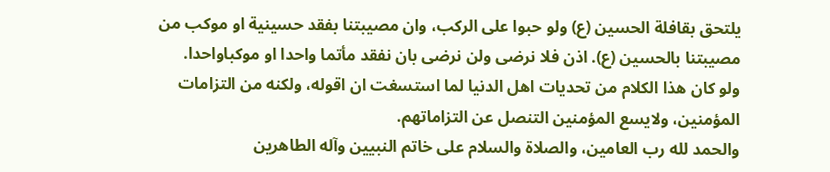يلتحق بقافلة الحسين (ع) ولو حبوا على الركب، وان مصيبتنا بفقد حسينية او موكب من مصيبتنا بالحسين (ع). اذن فلا نرضى ولن نرضى بان نفقد مأتما واحدا او موكباواحدا.
ولو كان هذا الكلام من تحديات اهل الدنيا لما استسغت ان اقوله، ولكنه من التزامات المؤمنين، ولايسع المؤمنين التنصل عن التزاماتهم.
والحمد لله رب العامين، والصلاة والسلام على خاتم النبيين وآله الطاهرين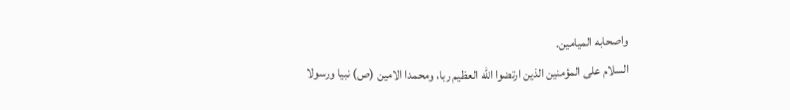واصحابه الميامين.
السلام على المؤمنين الذين ارتضوا الله العظيم ربا، ومحمدا الامين (ص) نبيا ورسولا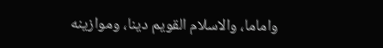واماما، والاسلام القويم دينا، وموازينه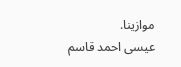موازينا.
عيسى احمد قاسم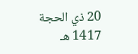20 ذي الحجة 1417 هـ